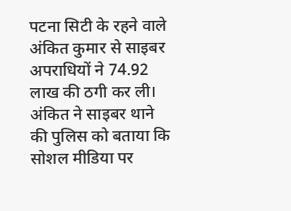पटना सिटी के रहने वाले अंकित कुमार से साइबर अपराधियों ने 74.92 लाख की ठगी कर ली। अंकित ने साइबर थाने की पुलिस को बताया कि सोशल मीडिया पर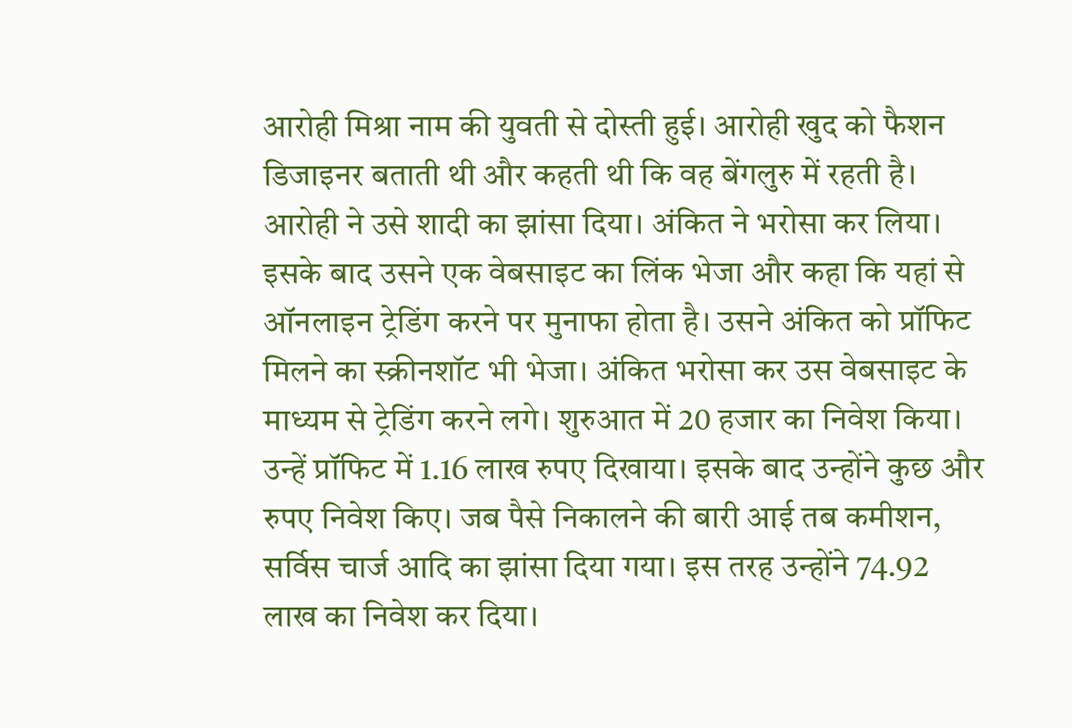आरोही मिश्रा नाम की युवती से दोस्ती हुई। आरोही खुद को फैशन डिजाइनर बताती थी और कहती थी कि वह बेंगलुरु में रहती है। आरोही ने उसे शादी का झांसा दिया। अंकित ने भरोसा कर लिया। इसके बाद उसने एक वेबसाइट का लिंक भेजा और कहा कि यहां से ऑनलाइन ट्रेडिंग करने पर मुनाफा होता है। उसने अंकित को प्रॉफिट मिलने का स्क्रीनशॉट भी भेजा। अंकित भरोसा कर उस वेबसाइट के माध्यम से ट्रेडिंग करने लगे। शुरुआत में 20 हजार का निवेश किया। उन्हें प्रॉफिट में 1.16 लाख रुपए दिखाया। इसके बाद उन्होंने कुछ और रुपए निवेश किए। जब पैसे निकालने की बारी आई तब कमीशन, सर्विस चार्ज आदि का झांसा दिया गया। इस तरह उन्होंने 74.92 लाख का निवेश कर दिया।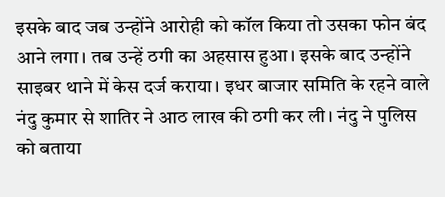इसके बाद जब उन्होंने आरोही को कॉल किया तो उसका फोन बंद आने लगा। तब उन्हें ठगी का अहसास हुआ। इसके बाद उन्होंने साइबर थाने में केस दर्ज कराया। इधर बाजार समिति के रहने वाले नंदु कुमार से शातिर ने आठ लाख की ठगी कर ली। नंदु ने पुलिस को बताया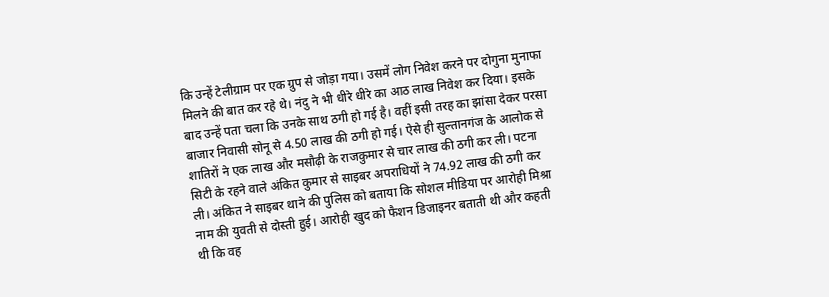कि उन्हें टेलीग्राम पर एक ग्रुप से जोड़ा गया। उसमें लोग निवेश करने पर दोगुना मुनाफा मिलने की बात कर रहे थे। नंदु ने भी धीरे धीरे का आठ लाख निवेश कर दिया। इसके बाद उन्हें पता चला कि उनके साथ ठगी हो गई है। वहीं इसी तरह का झांसा देकर परसा बाजार निवासी सोनू से 4.50 लाख की ठगी हो गई। ऐसे ही सुल्तानगंज के आलोक से शातिरों ने एक लाख और मसौढ़ी के राजकुमार से चार लाख की ठगी कर ली। पटना सिटी के रहने वाले अंकित कुमार से साइबर अपराधियों ने 74.92 लाख की ठगी कर ली। अंकित ने साइबर थाने की पुलिस को बताया कि सोशल मीडिया पर आरोही मिश्रा नाम की युवती से दोस्ती हुई। आरोही खुद को फैशन डिजाइनर बताती थी और कहती थी कि वह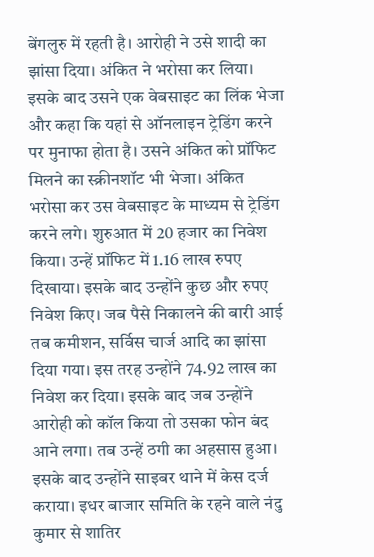बेंगलुरु में रहती है। आरोही ने उसे शादी का झांसा दिया। अंकित ने भरोसा कर लिया। इसके बाद उसने एक वेबसाइट का लिंक भेजा और कहा कि यहां से ऑनलाइन ट्रेडिंग करने पर मुनाफा होता है। उसने अंकित को प्रॉफिट मिलने का स्क्रीनशॉट भी भेजा। अंकित भरोसा कर उस वेबसाइट के माध्यम से ट्रेडिंग करने लगे। शुरुआत में 20 हजार का निवेश किया। उन्हें प्रॉफिट में 1.16 लाख रुपए दिखाया। इसके बाद उन्होंने कुछ और रुपए निवेश किए। जब पैसे निकालने की बारी आई तब कमीशन, सर्विस चार्ज आदि का झांसा दिया गया। इस तरह उन्होंने 74.92 लाख का निवेश कर दिया। इसके बाद जब उन्होंने आरोही को कॉल किया तो उसका फोन बंद आने लगा। तब उन्हें ठगी का अहसास हुआ। इसके बाद उन्होंने साइबर थाने में केस दर्ज कराया। इधर बाजार समिति के रहने वाले नंदु कुमार से शातिर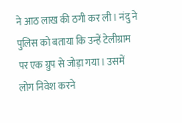ने आठ लाख की ठगी कर ली। नंदु ने पुलिस को बताया कि उन्हें टेलीग्राम पर एक ग्रुप से जोड़ा गया। उसमें लोग निवेश करने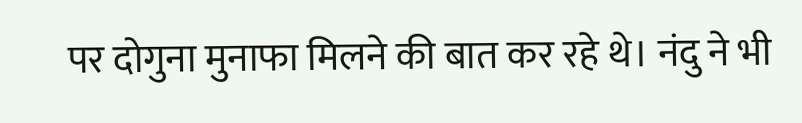पर दोगुना मुनाफा मिलने की बात कर रहे थे। नंदु ने भी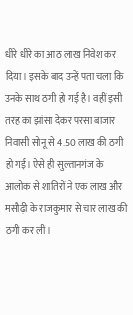धीरे धीरे का आठ लाख निवेश कर दिया। इसके बाद उन्हें पता चला कि उनके साथ ठगी हो गई है। वहीं इसी तरह का झांसा देकर परसा बाजार निवासी सोनू से 4.50 लाख की ठगी हो गई। ऐसे ही सुल्तानगंज के आलोक से शातिरों ने एक लाख और मसौढ़ी के राजकुमार से चार लाख की ठगी कर ली।